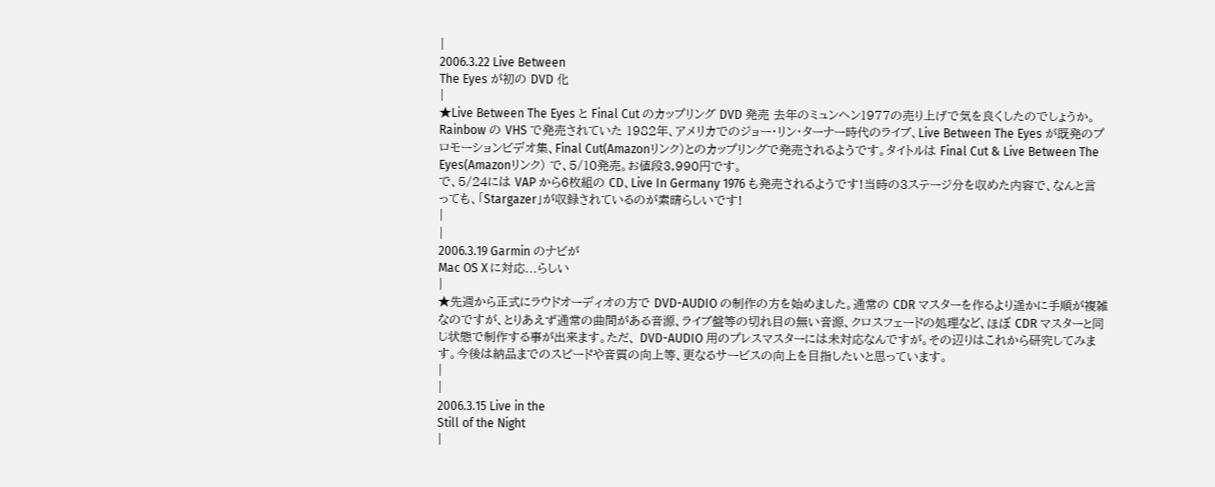|
2006.3.22 Live Between
The Eyes が初の DVD 化
|
★Live Between The Eyes と Final Cut のカップリング DVD 発売 去年のミュンヘン1977の売り上げで気を良くしたのでしょうか。 Rainbow の VHS で発売されていた 1982年、アメリカでのジョー・リン・ターナー時代のライブ、Live Between The Eyes が既発のプロモーションビデオ集、Final Cut(Amazonリンク)とのカップリングで発売されるようです。タイトルは Final Cut & Live Between The Eyes(Amazonリンク) で、5/10発売。お値段3,990円です。
で、5/24には VAP から6枚組の CD、Live In Germany 1976 も発売されるようです!当時の3ステージ分を収めた内容で、なんと言っても、「Stargazer」が収録されているのが素晴らしいです!
|
|
2006.3.19 Garmin のナビが
Mac OS X に対応...らしい
|
★先週から正式にラウドオーディオの方で DVD-AUDIO の制作の方を始めました。通常の CDR マスターを作るより遥かに手順が複雑なのですが、とりあえず通常の曲間がある音源、ライブ盤等の切れ目の無い音源、クロスフェードの処理など、ほぼ CDR マスターと同じ状態で制作する事が出来ます。ただ、 DVD-AUDIO 用のプレスマスターには未対応なんですが。その辺りはこれから研究してみます。今後は納品までのスピードや音質の向上等、更なるサービスの向上を目指したいと思っています。
|
|
2006.3.15 Live in the
Still of the Night
|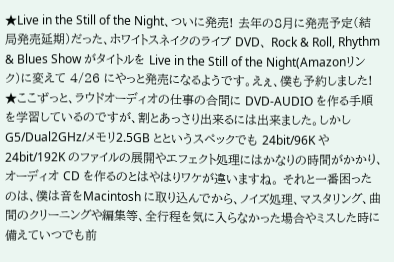★Live in the Still of the Night、ついに発売! 去年の8月に発売予定(結局発売延期)だった、ホワイトスネイクのライブ DVD、 Rock & Roll, Rhythm & Blues Show がタイトルを Live in the Still of the Night(Amazonリンク)に変えて 4/26 にやっと発売になるようです。えぇ、僕も予約しました!
★ここずっと、ラウドオーディオの仕事の合間に DVD-AUDIO を作る手順を学習しているのですが、割とあっさり出来るには出来ました。しかし G5/Dual2GHz/メモリ2.5GB とというスペックでも 24bit/96K や 24bit/192K のファイルの展開やエフェクト処理にはかなりの時間がかかり、オーディオ CD を作るのとはやはりワケが違いますね。 それと一番困ったのは、僕は音をMacintosh に取り込んでから、ノイズ処理、マスタリング、曲間のクリーニングや編集等、全行程を気に入らなかった場合やミスした時に備えていつでも前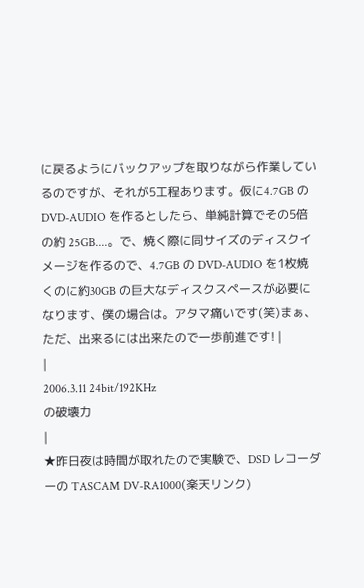に戻るようにバックアップを取りながら作業しているのですが、それが5工程あります。仮に4.7GB の DVD-AUDIO を作るとしたら、単純計算でその5倍の約 25GB....。で、焼く際に同サイズのディスクイメージを作るので、4.7GB の DVD-AUDIO を1枚焼くのに約30GB の巨大なディスクスペースが必要になります、僕の場合は。アタマ痛いです(笑)まぁ、ただ、出来るには出来たので一歩前進です! |
|
2006.3.11 24bit/192KHz
の破壊力
|
★昨日夜は時間が取れたので実験で、DSD レコーダーの TASCAM DV-RA1000(楽天リンク)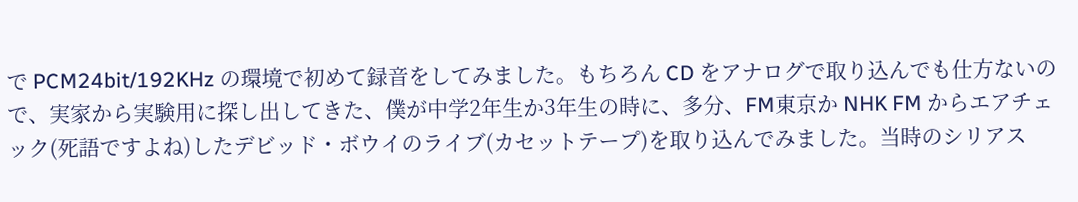で PCM24bit/192KHz の環境で初めて録音をしてみました。もちろん CD をアナログで取り込んでも仕方ないので、実家から実験用に探し出してきた、僕が中学2年生か3年生の時に、多分、FM東京か NHK FM からエアチェック(死語ですよね)したデビッド・ボウイのライブ(カセットテープ)を取り込んでみました。当時のシリアス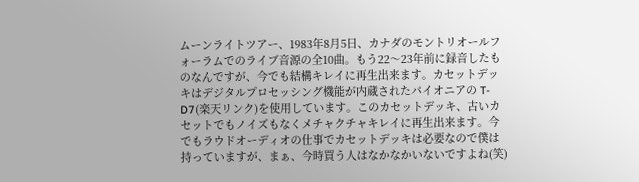ムーンライトツアー、1983年8月5日、カナダのモントリオールフォーラムでのライブ音源の全10曲。もう22〜23年前に録音したものなんですが、今でも結構キレイに再生出来ます。カセットデッキはデジタルプロセッシング機能が内蔵されたパイオニアの T-D7(楽天リンク)を使用しています。このカセットデッキ、古いカセットでもノイズもなくメチャクチャキレイに再生出来ます。今でもラウドオーディオの仕事でカセットデッキは必要なので僕は持っていますが、まぁ、今時買う人はなかなかいないですよね(笑)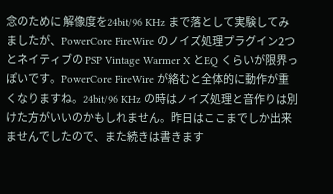念のために 解像度を24bit/96 KHz まで落として実験してみましたが、PowerCore FireWire のノイズ処理プラグイン2つとネイティブの PSP Vintage Warmer X とEQ くらいが限界っぽいです。PowerCore FireWire が絡むと全体的に動作が重くなりますね。24bit/96 KHz の時はノイズ処理と音作りは別けた方がいいのかもしれません。昨日はここまでしか出来ませんでしたので、また続きは書きます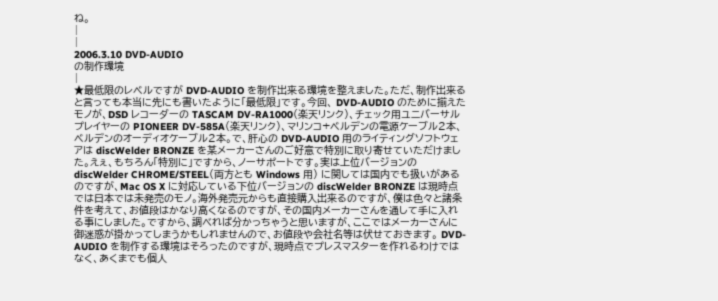ね。
|
|
2006.3.10 DVD-AUDIO
の制作環境
|
★最低限のレベルですが DVD-AUDIO を制作出来る環境を整えました。ただ、制作出来ると言っても本当に先にも書いたように「最低限」です。今回、 DVD-AUDIO のために揃えたモノが、DSD レコーダーの TASCAM DV-RA1000(楽天リンク)、チェック用ユニバーサルプレイヤーの PIONEER DV-585A(楽天リンク)、マリンコ+ベルデンの電源ケーブル2本、ベルデンのオーディオケーブル2本。で、肝心の DVD-AUDIO 用のライティングソフトウェアは discWelder BRONZE を某メーカーさんのご好意で特別に取り寄せていただけました。えぇ、もちろん「特別に」ですから、ノーサポートです。実は上位バージョンの discWelder CHROME/STEEL(両方とも Windows 用) に関しては国内でも扱いがあるのですが、Mac OS X に対応している下位バージョンの discWelder BRONZE は現時点では日本では未発売のモノ。海外発売元からも直接購入出来るのですが、僕は色々と諸条件を考えて、お値段はかなり高くなるのですが、その国内メーカーさんを通して手に入れる事にしました。ですから、調べれば分かっちゃうと思いますが、ここではメーカーさんに御迷惑が掛かってしまうかもしれませんので、お値段や会社名等は伏せておきます。 DVD-AUDIO を制作する環境はそろったのですが、現時点でプレスマスターを作れるわけではなく、あくまでも個人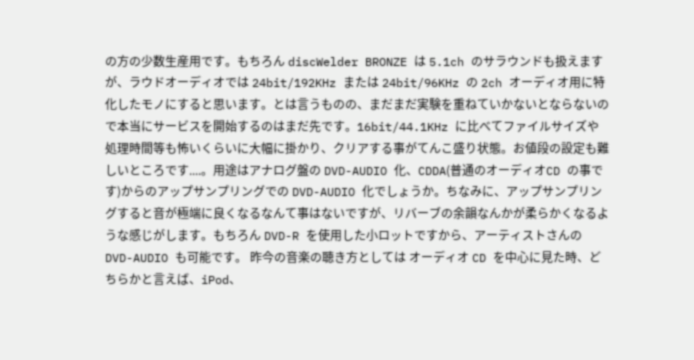の方の少数生産用です。もちろん discWelder BRONZE は 5.1ch のサラウンドも扱えますが、ラウドオーディオでは 24bit/192KHz または 24bit/96KHz の 2ch オーディオ用に特化したモノにすると思います。とは言うものの、まだまだ実験を重ねていかないとならないので本当にサービスを開始するのはまだ先です。16bit/44.1KHz に比べてファイルサイズや処理時間等も怖いくらいに大幅に掛かり、クリアする事がてんこ盛り状態。お値段の設定も難しいところです....。用途はアナログ盤の DVD-AUDIO 化、CDDA(普通のオーディオCD の事です)からのアップサンプリングでの DVD-AUDIO 化でしょうか。ちなみに、アップサンプリングすると音が極端に良くなるなんて事はないですが、リバーブの余韻なんかが柔らかくなるような感じがします。もちろん DVD-R を使用した小ロットですから、アーティストさんの DVD-AUDIO も可能です。 昨今の音楽の聴き方としては オーディオ CD を中心に見た時、どちらかと言えば、iPod、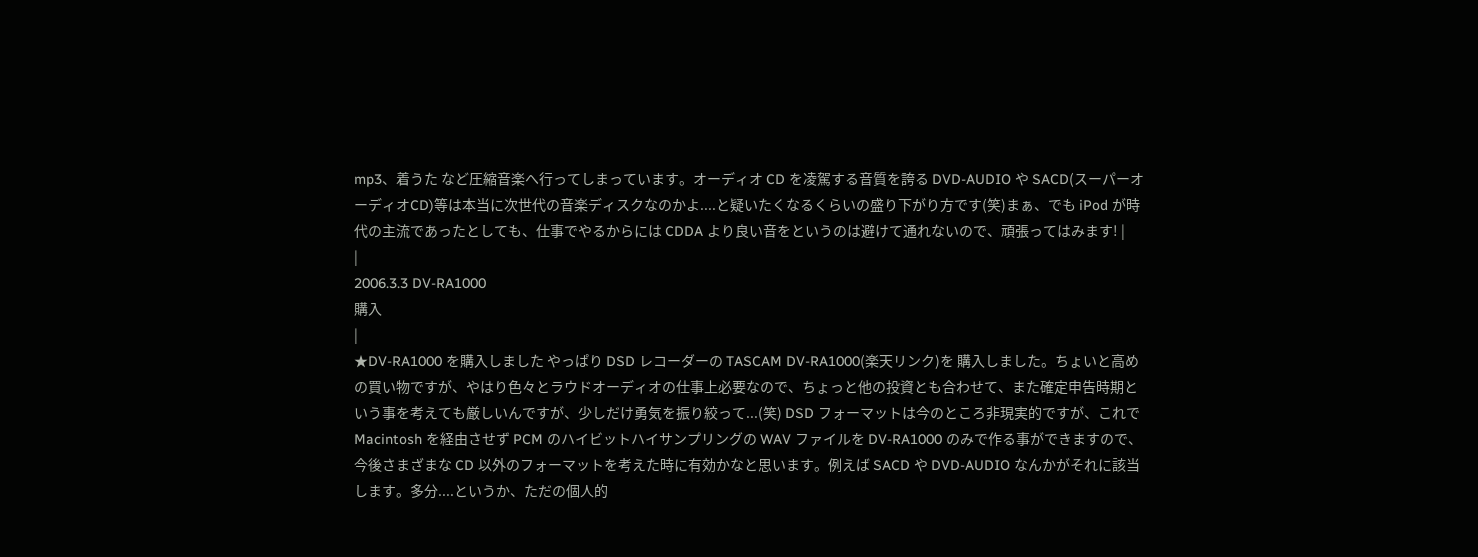mp3、着うた など圧縮音楽へ行ってしまっています。オーディオ CD を凌駕する音質を誇る DVD-AUDIO や SACD(スーパーオーディオCD)等は本当に次世代の音楽ディスクなのかよ....と疑いたくなるくらいの盛り下がり方です(笑)まぁ、でも iPod が時代の主流であったとしても、仕事でやるからには CDDA より良い音をというのは避けて通れないので、頑張ってはみます! |
|
2006.3.3 DV-RA1000
購入
|
★DV-RA1000 を購入しました やっぱり DSD レコーダーの TASCAM DV-RA1000(楽天リンク)を 購入しました。ちょいと高めの買い物ですが、やはり色々とラウドオーディオの仕事上必要なので、ちょっと他の投資とも合わせて、また確定申告時期という事を考えても厳しいんですが、少しだけ勇気を振り絞って...(笑) DSD フォーマットは今のところ非現実的ですが、これで Macintosh を経由させず PCM のハイビットハイサンプリングの WAV ファイルを DV-RA1000 のみで作る事ができますので、今後さまざまな CD 以外のフォーマットを考えた時に有効かなと思います。例えば SACD や DVD-AUDIO なんかがそれに該当します。多分....というか、ただの個人的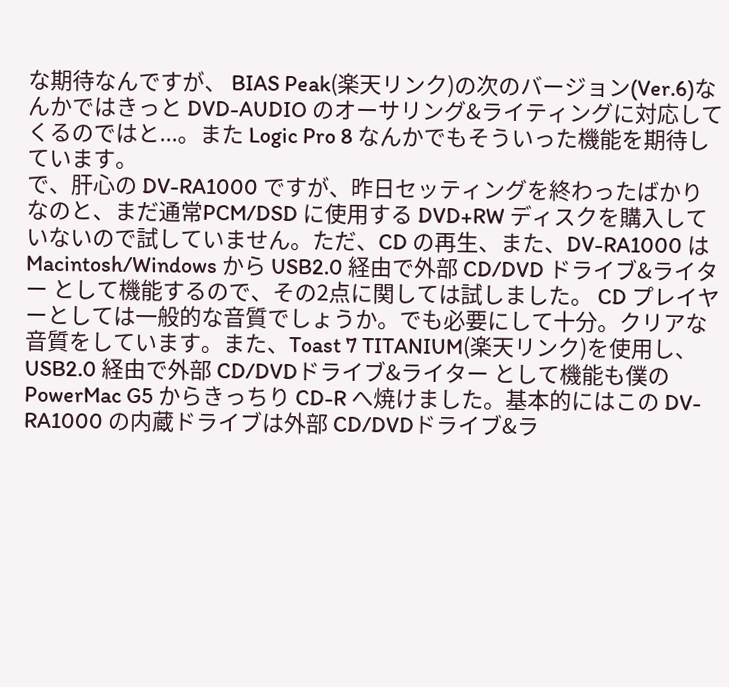な期待なんですが、 BIAS Peak(楽天リンク)の次のバージョン(Ver.6)なんかではきっと DVD-AUDIO のオーサリング&ライティングに対応してくるのではと...。また Logic Pro 8 なんかでもそういった機能を期待しています。
で、肝心の DV-RA1000 ですが、昨日セッティングを終わったばかりなのと、まだ通常PCM/DSD に使用する DVD+RW ディスクを購入していないので試していません。ただ、CD の再生、また、DV-RA1000 は Macintosh/Windows から USB2.0 経由で外部 CD/DVD ドライブ&ライター として機能するので、その2点に関しては試しました。 CD プレイヤーとしては一般的な音質でしょうか。でも必要にして十分。クリアな音質をしています。また、Toast 7 TITANIUM(楽天リンク)を使用し、USB2.0 経由で外部 CD/DVDドライブ&ライター として機能も僕の PowerMac G5 からきっちり CD-R へ焼けました。基本的にはこの DV-RA1000 の内蔵ドライブは外部 CD/DVDドライブ&ラ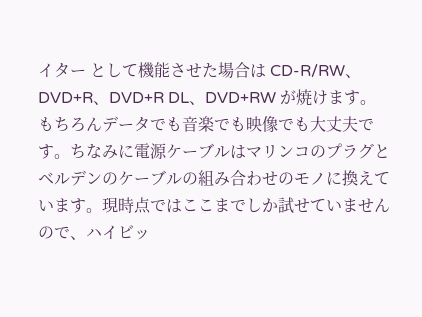イター として機能させた場合は CD-R/RW、DVD+R、DVD+R DL、DVD+RW が焼けます。もちろんデータでも音楽でも映像でも大丈夫です。ちなみに電源ケーブルはマリンコのプラグとベルデンのケーブルの組み合わせのモノに換えています。現時点ではここまでしか試せていませんので、ハイビッ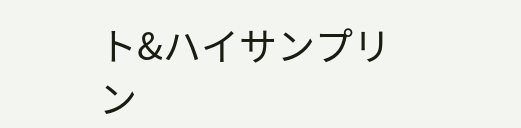ト&ハイサンプリン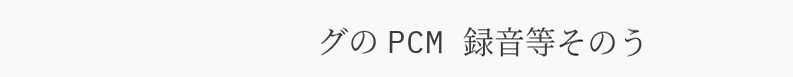グの PCM 録音等そのう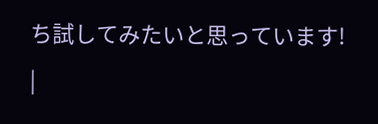ち試してみたいと思っています!
|